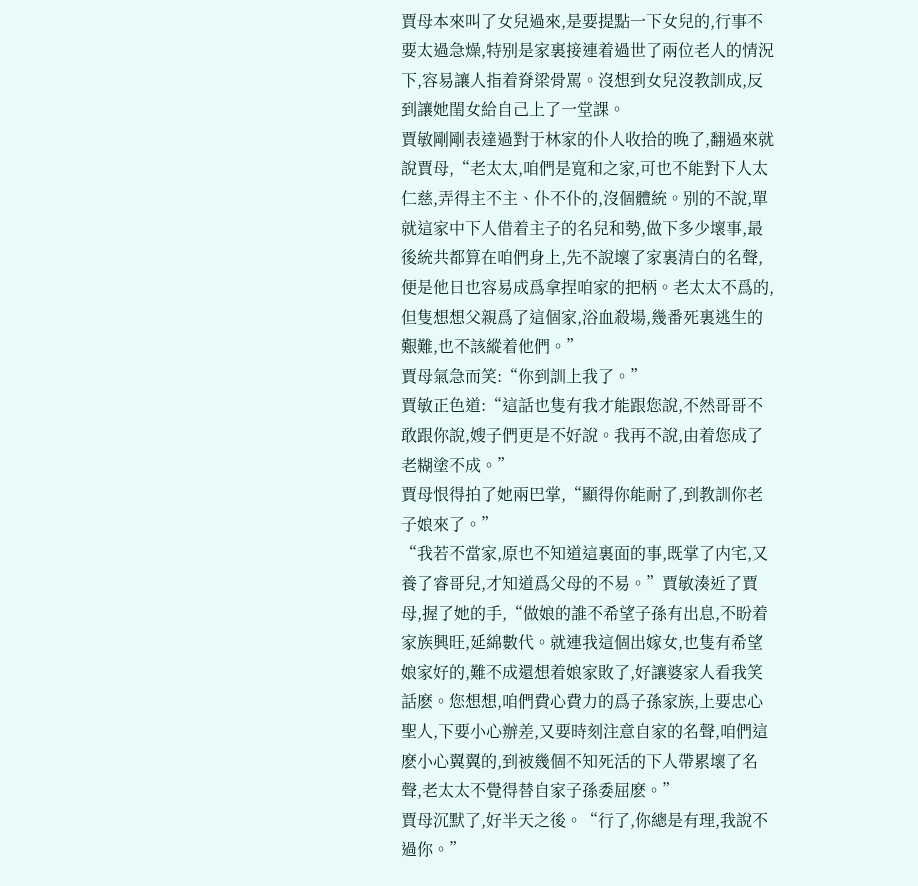賈母本來叫了女兒過來,是要提點一下女兒的,行事不要太過急燥,特别是家裏接連着過世了兩位老人的情況下,容易讓人指着脊梁骨罵。沒想到女兒沒教訓成,反到讓她閨女給自己上了一堂課。
賈敏剛剛表達過對于林家的仆人收拾的晚了,翻過來就說賈母,“老太太,咱們是寬和之家,可也不能對下人太仁慈,弄得主不主、仆不仆的,沒個體統。别的不說,單就這家中下人借着主子的名兒和勢,做下多少壞事,最後統共都算在咱們身上,先不說壞了家裏清白的名聲,便是他日也容易成爲拿捏咱家的把柄。老太太不爲的,但隻想想父親爲了這個家,浴血殺場,幾番死裏逃生的艱難,也不該縱着他們。”
賈母氣急而笑:“你到訓上我了。”
賈敏正色道:“這話也隻有我才能跟您說,不然哥哥不敢跟你說,嫂子們更是不好說。我再不說,由着您成了老糊塗不成。”
賈母恨得拍了她兩巴掌,“顯得你能耐了,到教訓你老子娘來了。”
“我若不當家,原也不知道這裏面的事,既掌了内宅,又養了睿哥兒,才知道爲父母的不易。”賈敏湊近了賈母,握了她的手,“做娘的誰不希望子孫有出息,不盼着家族興旺,延綿數代。就連我這個出嫁女,也隻有希望娘家好的,難不成還想着娘家敗了,好讓婆家人看我笑話麽。您想想,咱們費心費力的爲子孫家族,上要忠心聖人,下要小心辦差,又要時刻注意自家的名聲,咱們這麽小心翼翼的,到被幾個不知死活的下人帶累壞了名聲,老太太不覺得替自家子孫委屈麽。”
賈母沉默了,好半天之後。“行了,你總是有理,我說不過你。”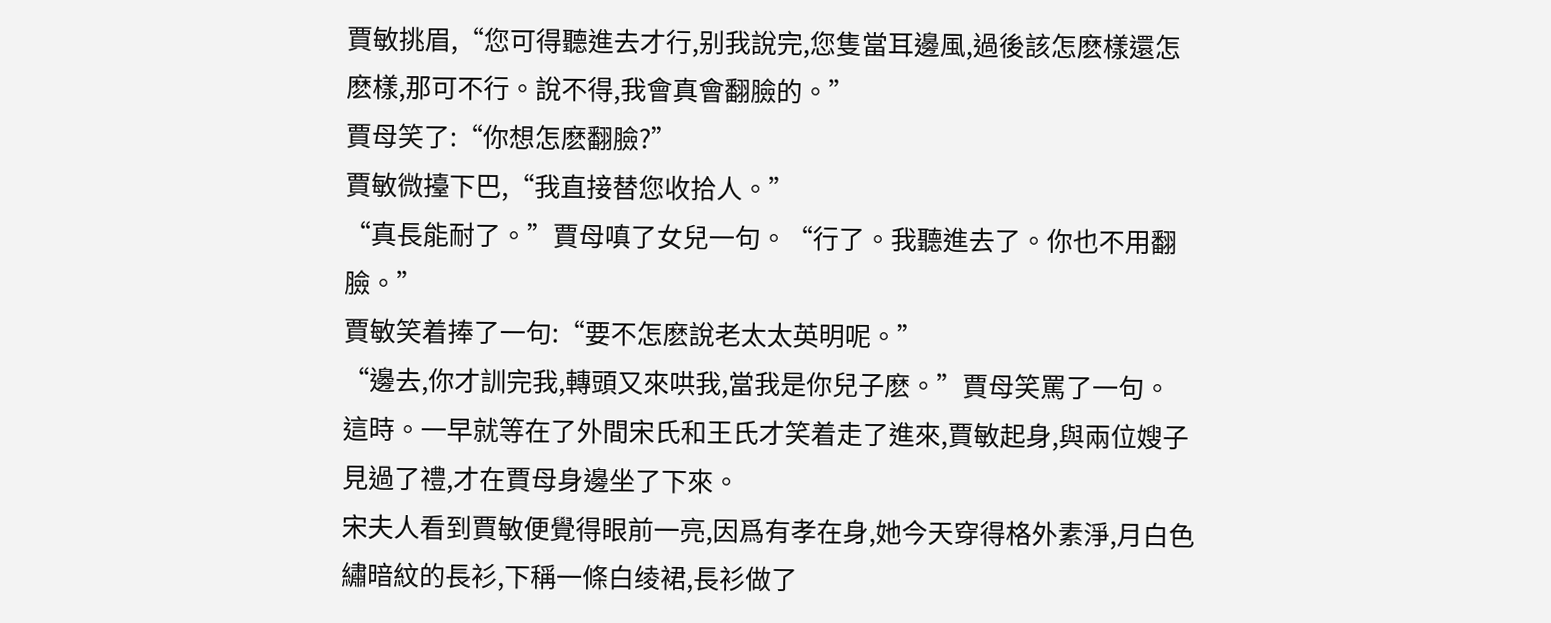賈敏挑眉,“您可得聽進去才行,别我說完,您隻當耳邊風,過後該怎麽樣還怎麽樣,那可不行。說不得,我會真會翻臉的。”
賈母笑了:“你想怎麽翻臉?”
賈敏微擡下巴,“我直接替您收拾人。”
“真長能耐了。”賈母嗔了女兒一句。“行了。我聽進去了。你也不用翻臉。”
賈敏笑着捧了一句:“要不怎麽說老太太英明呢。”
“邊去,你才訓完我,轉頭又來哄我,當我是你兒子麽。”賈母笑罵了一句。
這時。一早就等在了外間宋氏和王氏才笑着走了進來,賈敏起身,與兩位嫂子見過了禮,才在賈母身邊坐了下來。
宋夫人看到賈敏便覺得眼前一亮,因爲有孝在身,她今天穿得格外素淨,月白色繡暗紋的長衫,下稱一條白绫裙,長衫做了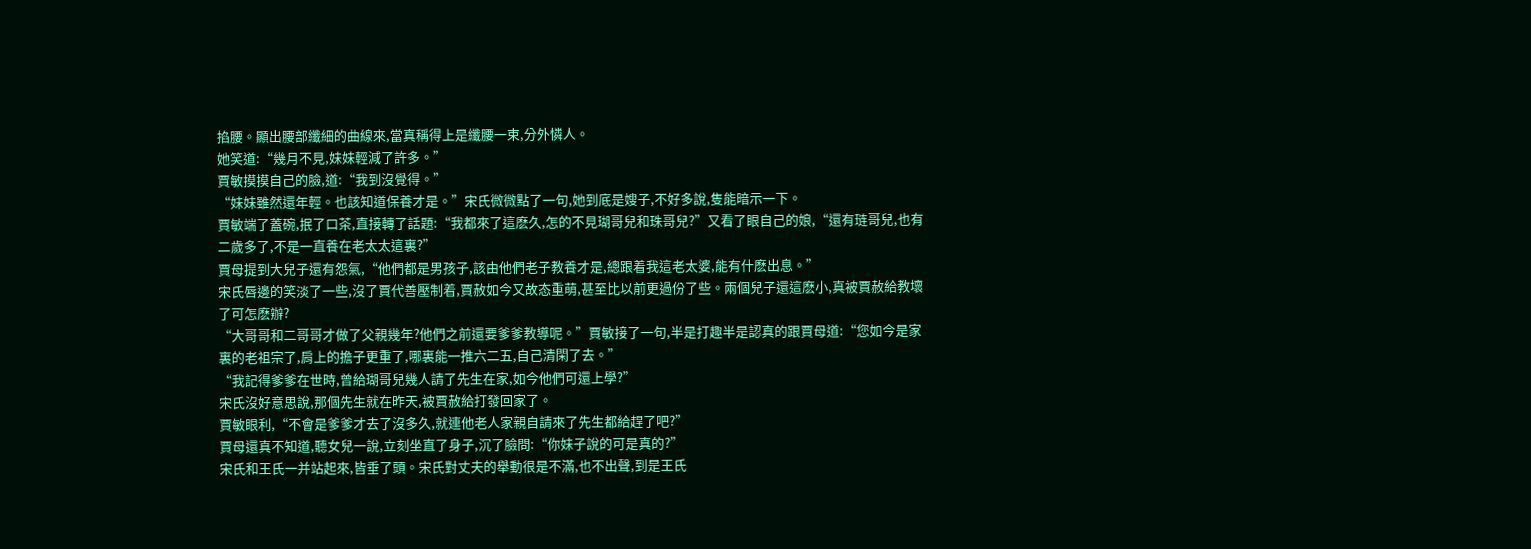掐腰。顯出腰部纖細的曲線來,當真稱得上是纖腰一束,分外憐人。
她笑道:“幾月不見,妹妹輕減了許多。”
賈敏摸摸自己的臉,道:“我到沒覺得。”
“妹妹雖然還年輕。也該知道保養才是。”宋氏微微點了一句,她到底是嫂子,不好多說,隻能暗示一下。
賈敏端了蓋碗,抿了口茶,直接轉了話題:“我都來了這麽久,怎的不見瑚哥兒和珠哥兒?”又看了眼自己的娘,“還有琏哥兒,也有二歲多了,不是一直養在老太太這裏?”
賈母提到大兒子還有怨氣,“他們都是男孩子,該由他們老子教養才是,總跟着我這老太婆,能有什麽出息。”
宋氏唇邊的笑淡了一些,沒了賈代善壓制着,賈赦如今又故态重萌,甚至比以前更過份了些。兩個兒子還這麽小,真被賈赦給教壞了可怎麽辦?
“大哥哥和二哥哥才做了父親幾年?他們之前還要爹爹教導呢。”賈敏接了一句,半是打趣半是認真的跟賈母道:“您如今是家裏的老祖宗了,肩上的擔子更重了,哪裏能一推六二五,自己清閑了去。”
“我記得爹爹在世時,曾給瑚哥兒幾人請了先生在家,如今他們可還上學?”
宋氏沒好意思說,那個先生就在昨天,被賈赦給打發回家了。
賈敏眼利,“不會是爹爹才去了沒多久,就連他老人家親自請來了先生都給趕了吧?”
賈母還真不知道,聽女兒一說,立刻坐直了身子,沉了臉問:“你妹子說的可是真的?”
宋氏和王氏一并站起來,皆垂了頭。宋氏對丈夫的舉動很是不滿,也不出聲,到是王氏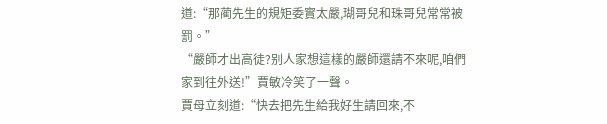道:“那蔺先生的規矩委實太嚴,瑚哥兒和珠哥兒常常被罰。”
“嚴師才出高徒?别人家想這樣的嚴師還請不來呢,咱們家到往外送!”賈敏冷笑了一聲。
賈母立刻道:“快去把先生給我好生請回來,不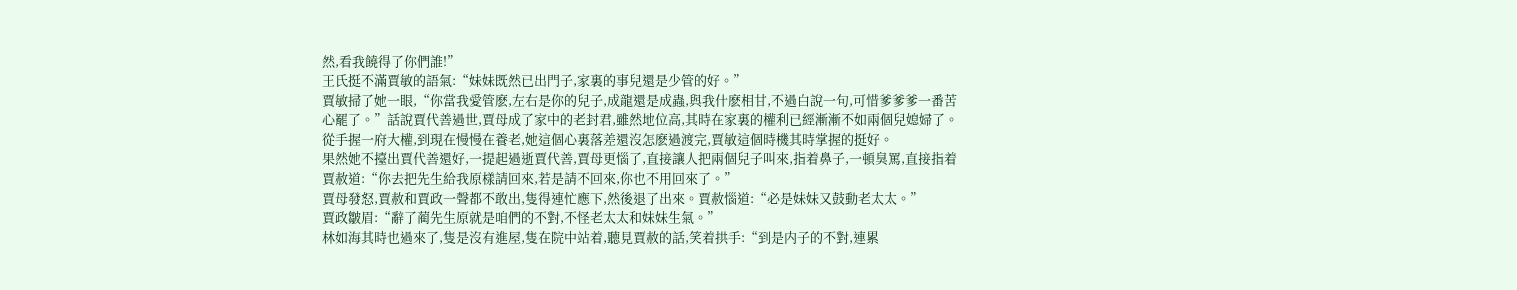然,看我饒得了你們誰!”
王氏挺不滿賈敏的語氣:“妹妹既然已出門子,家裏的事兒還是少管的好。”
賈敏掃了她一眼,“你當我愛管麽,左右是你的兒子,成龍還是成蟲,與我什麽相甘,不過白說一句,可惜爹爹爹一番苦心罷了。”話說賈代善過世,賈母成了家中的老封君,雖然地位高,其時在家裏的權利已經漸漸不如兩個兒媳婦了。從手握一府大權,到現在慢慢在養老,她這個心裏落差還沒怎麽過渡完,賈敏這個時機其時掌握的挺好。
果然她不擡出賈代善還好,一提起過逝賈代善,賈母更惱了,直接讓人把兩個兒子叫來,指着鼻子,一頓臭罵,直接指着賈赦道:“你去把先生給我原樣請回來,若是請不回來,你也不用回來了。”
賈母發怒,賈赦和賈政一聲都不敢出,隻得連忙應下,然後退了出來。賈赦惱道:“必是妹妹又鼓動老太太。”
賈政皺眉:“辭了蔺先生原就是咱們的不對,不怪老太太和妹妹生氣。”
林如海其時也過來了,隻是沒有進屋,隻在院中站着,聽見賈赦的話,笑着拱手:“到是内子的不對,連累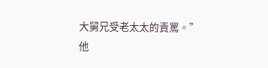大舅兄受老太太的責罵。”
他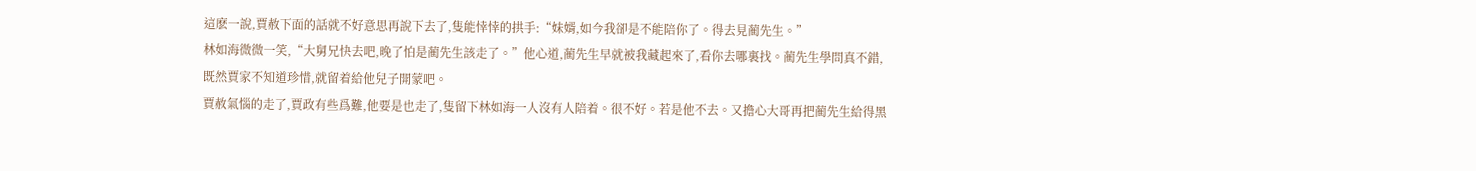這麽一說,賈赦下面的話就不好意思再說下去了,隻能悻悻的拱手:“妹婿,如今我卻是不能陪你了。得去見蔺先生。”
林如海微微一笑,“大舅兄快去吧,晚了怕是蔺先生該走了。”他心道,蔺先生早就被我藏起來了,看你去哪裏找。蔺先生學問真不錯,既然賈家不知道珍惜,就留着給他兒子開蒙吧。
賈赦氣惱的走了,賈政有些爲難,他要是也走了,隻留下林如海一人沒有人陪着。很不好。若是他不去。又擔心大哥再把蔺先生給得黑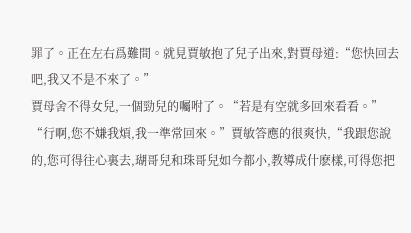罪了。正在左右爲難間。就見賈敏抱了兒子出來,對賈母道:“您快回去吧,我又不是不來了。”
賈母舍不得女兒,一個勁兒的囑咐了。“若是有空就多回來看看。”
“行啊,您不嫌我煩,我一準常回來。”賈敏答應的很爽快,“我跟您說的,您可得往心裏去,瑚哥兒和珠哥兒如今都小,教導成什麽樣,可得您把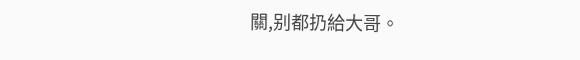關,别都扔給大哥。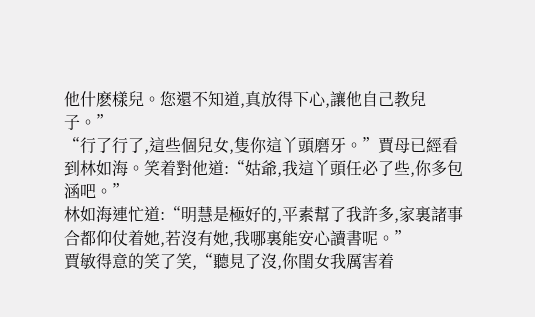他什麽樣兒。您還不知道,真放得下心,讓他自己教兒子。”
“行了行了,這些個兒女,隻你這丫頭磨牙。”賈母已經看到林如海。笑着對他道:“姑爺,我這丫頭任必了些,你多包涵吧。”
林如海連忙道:“明慧是極好的,平素幫了我許多,家裏諸事合都仰仗着她,若沒有她,我哪裏能安心讀書呢。”
賈敏得意的笑了笑,“聽見了沒,你閨女我厲害着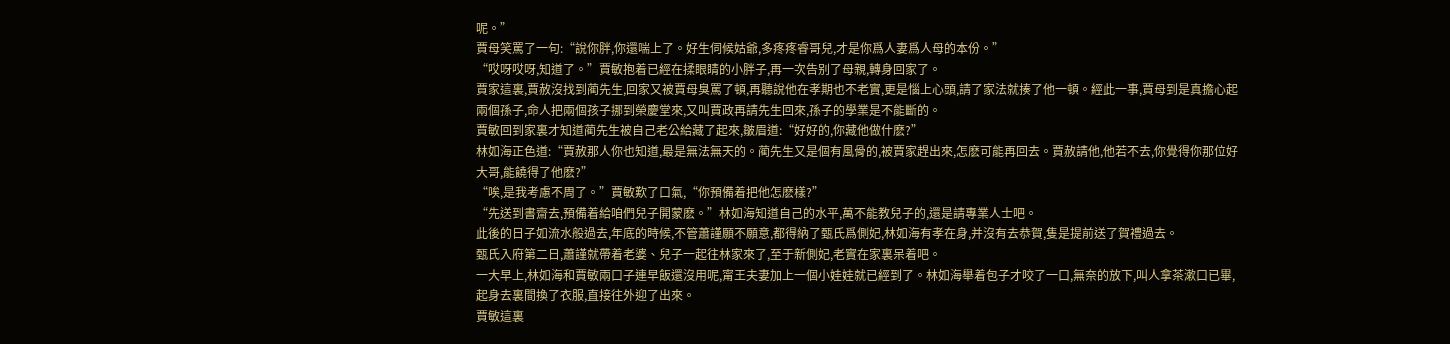呢。”
賈母笑罵了一句:“說你胖,你還喘上了。好生伺候姑爺,多疼疼睿哥兒,才是你爲人妻爲人母的本份。”
“哎呀哎呀,知道了。”賈敏抱着已經在揉眼睛的小胖子,再一次告别了母親,轉身回家了。
賈家這裏,賈赦沒找到蔺先生,回家又被賈母臭罵了頓,再聽說他在孝期也不老實,更是惱上心頭,請了家法就揍了他一頓。經此一事,賈母到是真擔心起兩個孫子,命人把兩個孩子挪到榮慶堂來,又叫賈政再請先生回來,孫子的學業是不能斷的。
賈敏回到家裏才知道蔺先生被自己老公給藏了起來,皺眉道:“好好的,你藏他做什麽?”
林如海正色道:“賈赦那人你也知道,最是無法無天的。蔺先生又是個有風骨的,被賈家趕出來,怎麽可能再回去。賈赦請他,他若不去,你覺得你那位好大哥,能饒得了他麽?”
“唉,是我考慮不周了。”賈敏歎了口氣,“你預備着把他怎麽樣?”
“先送到書齋去,預備着給咱們兒子開蒙麽。”林如海知道自己的水平,萬不能教兒子的,還是請專業人士吧。
此後的日子如流水般過去,年底的時候,不管蕭謹願不願意,都得納了甄氏爲側妃,林如海有孝在身,并沒有去恭賀,隻是提前送了賀禮過去。
甄氏入府第二日,蕭謹就帶着老婆、兒子一起往林家來了,至于新側妃,老實在家裏呆着吧。
一大早上,林如海和賈敏兩口子連早飯還沒用呢,甯王夫妻加上一個小娃娃就已經到了。林如海舉着包子才咬了一口,無奈的放下,叫人拿茶漱口已畢,起身去裏間換了衣服,直接往外迎了出來。
賈敏這裏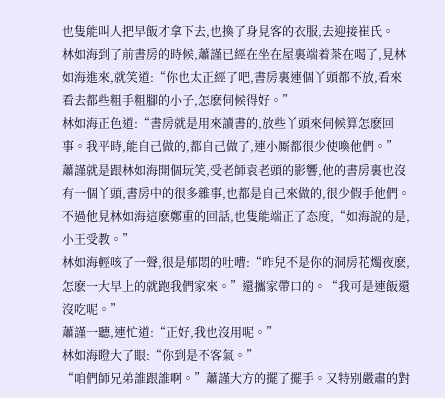也隻能叫人把早飯才拿下去,也換了身見客的衣服,去迎接崔氏。
林如海到了前書房的時候,蕭謹已經在坐在屋裏端着茶在喝了,見林如海進來,就笑道:“你也太正經了吧,書房裏連個丫頭都不放,看來看去都些粗手粗腳的小子,怎麽伺候得好。”
林如海正色道:“書房就是用來讀書的,放些丫頭來伺候算怎麽回事。我平時,能自己做的,都自己做了,連小厮都很少使喚他們。”
蕭謹就是跟林如海開個玩笑,受老師袁老頭的影響,他的書房裏也沒有一個丫頭,書房中的很多雜事,也都是自己來做的,很少假手他們。不過他見林如海這麽鄭重的回話,也隻能端正了态度,“如海說的是,小王受教。”
林如海輕咳了一聲,很是郁悶的吐嘈:“昨兒不是你的洞房花燭夜麽,怎麽一大早上的就跑我們家來。”還攜家帶口的。“我可是連飯還沒吃呢。”
蕭謹一聽,連忙道:“正好,我也沒用呢。”
林如海瞪大了眼:“你到是不客氣。”
“咱們師兄弟誰跟誰啊。”蕭謹大方的擺了擺手。又特别嚴肅的對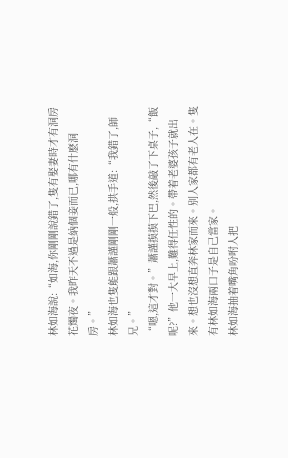林如海說:“如海,你剛剛說錯了,隻有娶妻時才有洞房花燭夜。我昨天不過是納個妾而已,哪有什麽洞房。”
林如海也隻能跟蕭謹剛剛一般,拱手道:“我錯了,師兄。”
“嗯,這才對。”蕭謹摸摸下巴,然後敲了下桌子,“飯呢?”他一大早上,難得任性的。帶着老婆孩子就出來。想也沒想直奔林家而來。别人家都有老人在。隻有林如海兩口子是自己當家。
林如海抽着嘴角吩咐人把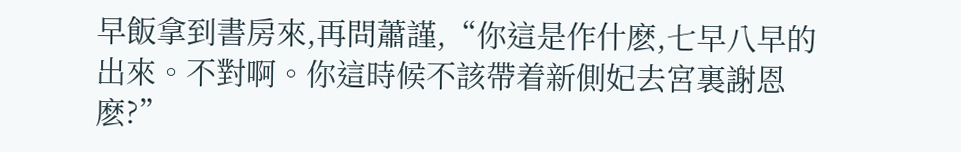早飯拿到書房來,再問蕭謹,“你這是作什麽,七早八早的出來。不對啊。你這時候不該帶着新側妃去宮裏謝恩麽?”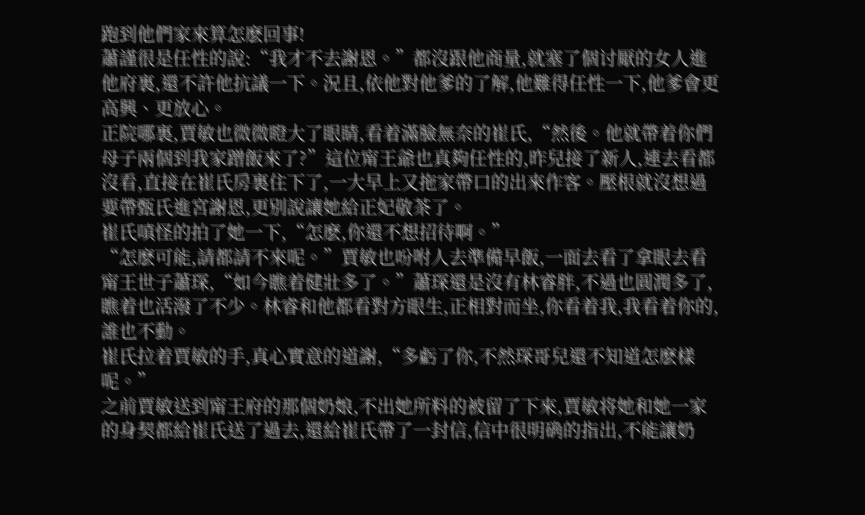跑到他們家來算怎麽回事!
蕭謹很是任性的說:“我才不去謝恩。”都沒跟他商量,就塞了個讨厭的女人進他府裏,還不許他抗議一下。況且,依他對他爹的了解,他難得任性一下,他爹會更高興、更放心。
正院哪裏,賈敏也微微瞪大了眼睛,看着滿臉無奈的崔氏,“然後。他就帶着你們母子兩個到我家蹭飯來了?”這位甯王爺也真夠任性的,昨兒接了新人,連去看都沒看,直接在崔氏房裏住下了,一大早上又拖家帶口的出來作客。壓根就沒想過要帶甄氏進宮謝恩,更别說讓她給正妃敬茶了。
崔氏嗔怪的拍了她一下,“怎麽,你還不想招待啊。”
“怎麽可能,請都請不來呢。”賈敏也吩咐人去準備早飯,一面去看了拿眼去看甯王世子蕭琛,“如今瞧着健壯多了。”蕭琛還是沒有林睿胖,不過也圓潤多了,瞧着也活潑了不少。林睿和他都看對方眼生,正相對而坐,你看着我,我看着你的,誰也不動。
崔氏拉着賈敏的手,真心實意的道謝,“多虧了你,不然琛哥兒還不知道怎麽樣呢。”
之前賈敏送到甯王府的那個奶娘,不出她所料的被留了下來,賈敏将她和她一家的身契都給崔氏送了過去,還給崔氏帶了一封信,信中很明确的指出,不能讓奶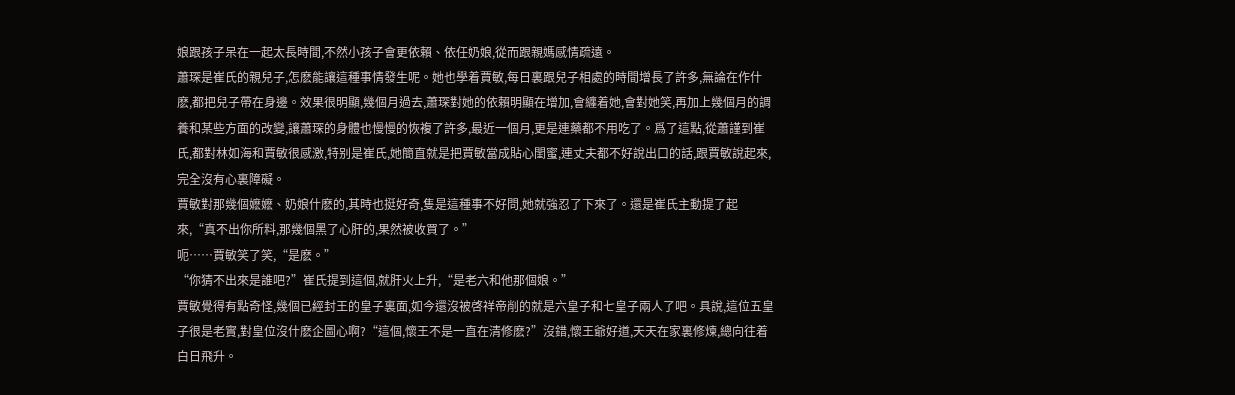娘跟孩子呆在一起太長時間,不然小孩子會更依賴、依任奶娘,從而跟親媽感情疏遠。
蕭琛是崔氏的親兒子,怎麽能讓這種事情發生呢。她也學着賈敏,每日裏跟兒子相處的時間增長了許多,無論在作什麽,都把兒子帶在身邊。效果很明顯,幾個月過去,蕭琛對她的依賴明顯在增加,會纏着她,會對她笑,再加上幾個月的調養和某些方面的改變,讓蕭琛的身體也慢慢的恢複了許多,最近一個月,更是連藥都不用吃了。爲了這點,從蕭謹到崔氏,都對林如海和賈敏很感激,特别是崔氏,她簡直就是把賈敏當成貼心閨蜜,連丈夫都不好說出口的話,跟賈敏說起來,完全沒有心裏障礙。
賈敏對那幾個嬷嬷、奶娘什麽的,其時也挺好奇,隻是這種事不好問,她就強忍了下來了。還是崔氏主動提了起來,“真不出你所料,那幾個黑了心肝的,果然被收買了。”
呃……賈敏笑了笑,“是麽。”
“你猜不出來是誰吧?”崔氏提到這個,就肝火上升,“是老六和他那個娘。”
賈敏覺得有點奇怪,幾個已經封王的皇子裏面,如今還沒被啓祥帝削的就是六皇子和七皇子兩人了吧。具說,這位五皇子很是老實,對皇位沒什麽企圖心啊?“這個,懷王不是一直在清修麽?”沒錯,懷王爺好道,天天在家裏修煉,總向往着白日飛升。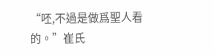“呸,不過是做爲聖人看的。”崔氏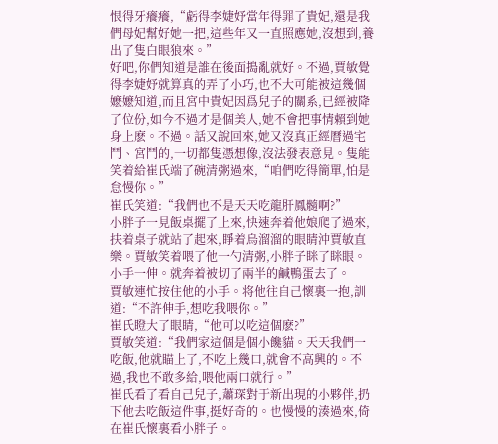恨得牙癢癢,“虧得李婕妤當年得罪了貴妃,還是我們母妃幫好她一把,這些年又一直照應她,沒想到,養出了隻白眼狼來。”
好吧,你們知道是誰在後面搗亂就好。不過,賈敏覺得李婕妤就算真的弄了小巧,也不大可能被這幾個嬷嬷知道,而且宮中貴妃因爲兒子的關系,已經被降了位份,如今不過才是個美人,她不會把事情賴到她身上麽。不過。話又說回來,她又沒真正經曆過宅鬥、宮鬥的,一切都隻憑想像,沒法發表意見。隻能笑着給崔氏端了碗清粥過來,“咱們吃得簡單,怕是怠慢你。”
崔氏笑道:“我們也不是天天吃龍肝鳳髓啊?”
小胖子一見飯桌擺了上來,快速奔着他娘爬了過來,扶着桌子就站了起來,睜着烏溜溜的眼睛沖賈敏直樂。賈敏笑着喂了他一勺清粥,小胖子眯了眯眼。小手一伸。就奔着被切了兩半的鹹鴨蛋去了。
賈敏連忙按住他的小手。将他往自己懷裏一抱,訓道:“不許伸手,想吃我喂你。”
崔氏瞪大了眼睛,“他可以吃這個麽?”
賈敏笑道:“我們家這個是個小饞貓。天天我們一吃飯,他就瞄上了,不吃上幾口,就會不高興的。不過,我也不敢多給,喂他兩口就行。”
崔氏看了看自己兒子,蕭琛對于新出現的小夥伴,扔下他去吃飯這件事,挺好奇的。也慢慢的湊過來,倚在崔氏懷裏看小胖子。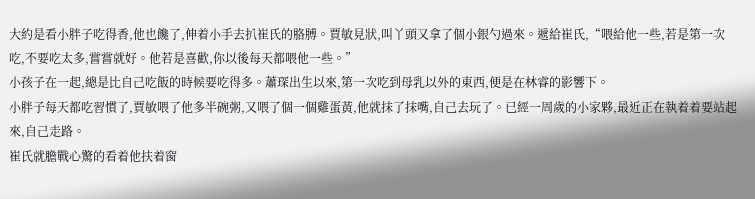大約是看小胖子吃得香,他也饞了,伸着小手去扒崔氏的胳膊。賈敏見狀,叫丫頭又拿了個小銀勺過來。遞給崔氏,“喂給他一些,若是第一次吃,不要吃太多,嘗嘗就好。他若是喜歡,你以後每天都喂他一些。”
小孩子在一起,總是比自己吃飯的時候要吃得多。蕭琛出生以來,第一次吃到母乳以外的東西,便是在林睿的影響下。
小胖子每天都吃習慣了,賈敏喂了他多半碗粥,又喂了個一個雞蛋黃,他就抹了抹嘴,自己去玩了。已經一周歲的小家夥,最近正在執着着要站起來,自己走路。
崔氏就膽戰心驚的看着他扶着窗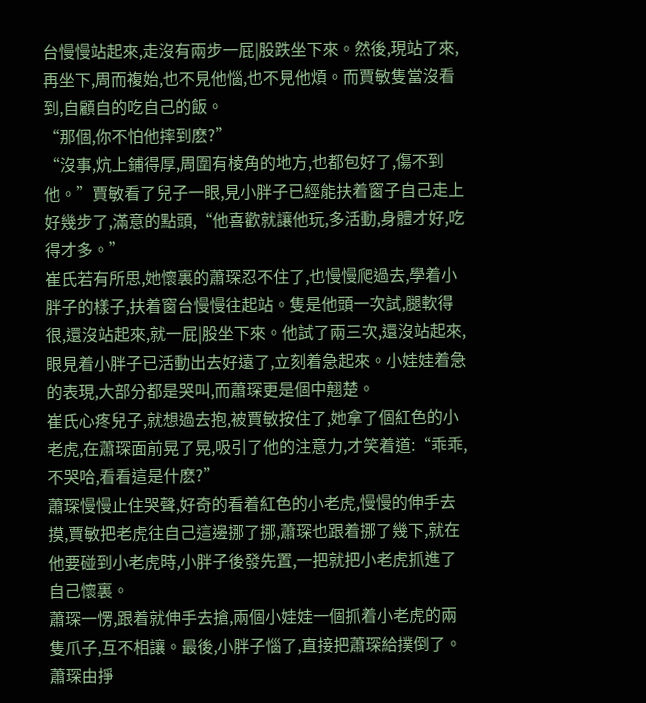台慢慢站起來,走沒有兩步一屁|股跌坐下來。然後,現站了來,再坐下,周而複始,也不見他惱,也不見他煩。而賈敏隻當沒看到,自顧自的吃自己的飯。
“那個,你不怕他摔到麽?”
“沒事,炕上鋪得厚,周圍有棱角的地方,也都包好了,傷不到他。”賈敏看了兒子一眼,見小胖子已經能扶着窗子自己走上好幾步了,滿意的點頭,“他喜歡就讓他玩,多活動,身體才好,吃得才多。”
崔氏若有所思,她懷裏的蕭琛忍不住了,也慢慢爬過去,學着小胖子的樣子,扶着窗台慢慢往起站。隻是他頭一次試,腿軟得很,還沒站起來,就一屁|股坐下來。他試了兩三次,還沒站起來,眼見着小胖子已活動出去好遠了,立刻着急起來。小娃娃着急的表現,大部分都是哭叫,而蕭琛更是個中翹楚。
崔氏心疼兒子,就想過去抱,被賈敏按住了,她拿了個紅色的小老虎,在蕭琛面前晃了晃,吸引了他的注意力,才笑着道:“乖乖,不哭哈,看看這是什麽?”
蕭琛慢慢止住哭聲,好奇的看着紅色的小老虎,慢慢的伸手去摸,賈敏把老虎往自己這邊挪了挪,蕭琛也跟着挪了幾下,就在他要碰到小老虎時,小胖子後發先置,一把就把小老虎抓進了自己懷裏。
蕭琛一愣,跟着就伸手去搶,兩個小娃娃一個抓着小老虎的兩隻爪子,互不相讓。最後,小胖子惱了,直接把蕭琛給撲倒了。
蕭琛由掙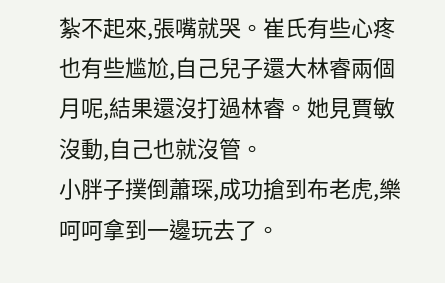紮不起來,張嘴就哭。崔氏有些心疼也有些尴尬,自己兒子還大林睿兩個月呢,結果還沒打過林睿。她見賈敏沒動,自己也就沒管。
小胖子撲倒蕭琛,成功搶到布老虎,樂呵呵拿到一邊玩去了。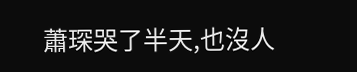蕭琛哭了半天,也沒人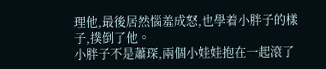理他,最後居然惱羞成怒,也學着小胖子的樣子,撲倒了他。
小胖子不是蕭琛,兩個小娃娃抱在一起滾了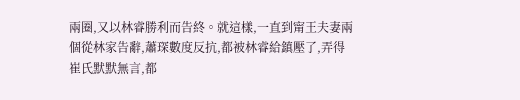兩圈,又以林睿勝利而告終。就這樣,一直到甯王夫妻兩個從林家告辭,蕭琛數度反抗,都被林睿給鎮壓了,弄得崔氏默默無言,都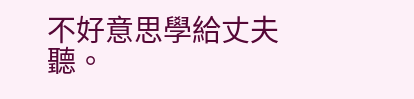不好意思學給丈夫聽。